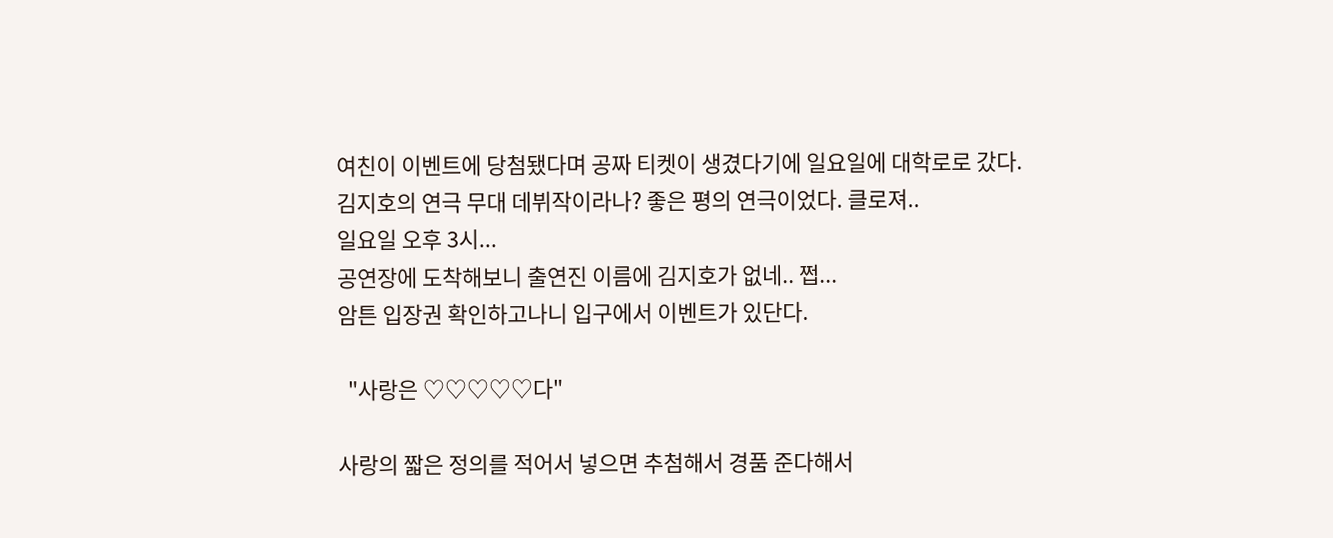여친이 이벤트에 당첨됐다며 공짜 티켓이 생겼다기에 일요일에 대학로로 갔다.
김지호의 연극 무대 데뷔작이라나? 좋은 평의 연극이었다. 클로져..
일요일 오후 3시...
공연장에 도착해보니 출연진 이름에 김지호가 없네.. 쩝...
암튼 입장권 확인하고나니 입구에서 이벤트가 있단다.

  "사랑은 ♡♡♡♡♡다"

사랑의 짧은 정의를 적어서 넣으면 추첨해서 경품 준다해서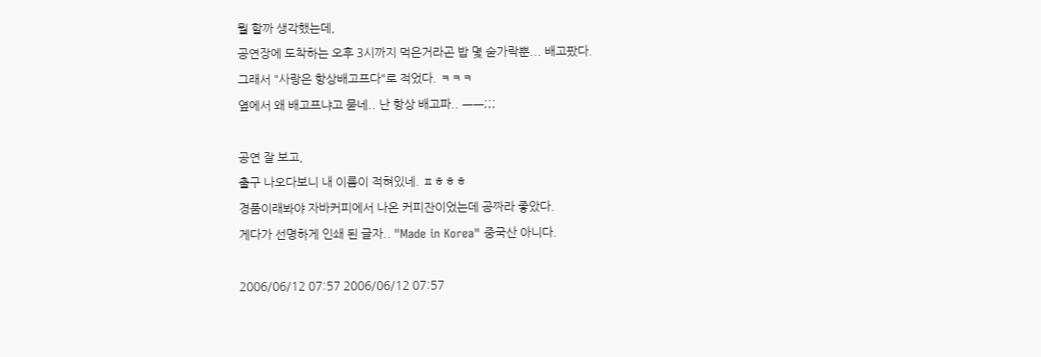뭘 할까 생각했는데,
공연장에 도착하는 오후 3시까지 먹은거라곤 밥 몇 숟가락뿐... 배고팠다.
그래서 "사랑은 항상배고프다"로 적었다. ㅋㅋㅋ
옆에서 왜 배고프냐고 묻네.. 난 항상 배고파.. ㅡㅡ;;;

공연 잘 보고,
출구 나오다보니 내 이름이 적혀있네. ㅍㅎㅎㅎ
경품이래봐야 자바커피에서 나온 커피잔이었는데 공짜라 좋았다.
게다가 선명하게 인쇄 된 글자.. "Made in Korea" 중국산 아니다.

2006/06/12 07:57 2006/06/12 07:57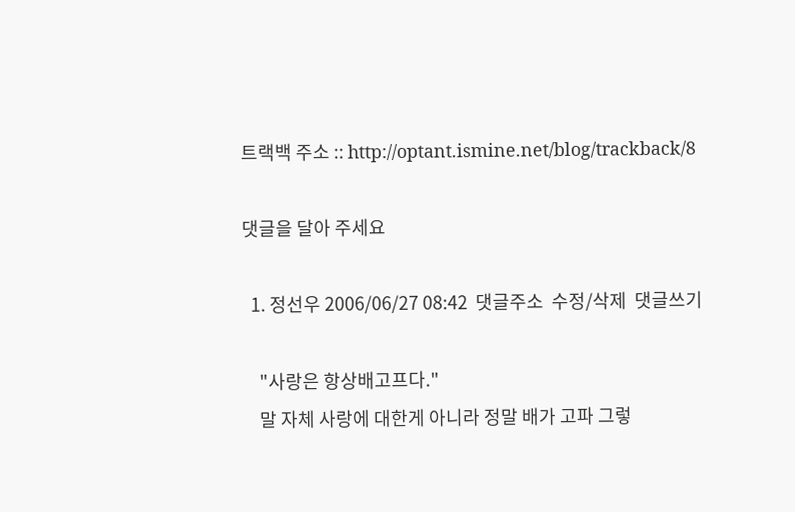트랙백 주소 :: http://optant.ismine.net/blog/trackback/8

댓글을 달아 주세요

  1. 정선우 2006/06/27 08:42  댓글주소  수정/삭제  댓글쓰기

    "사랑은 항상배고프다."
    말 자체 사랑에 대한게 아니라 정말 배가 고파 그렇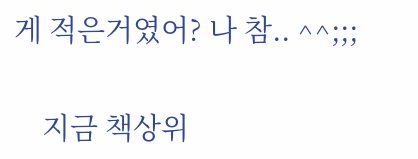게 적은거였어? 나 참.. ^^;;;

    지금 책상위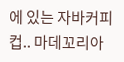에 있는 자바커피컵.. 마데꼬리아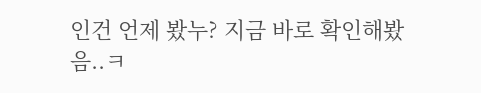인건 언제 봤누? 지금 바로 확인해봤음..ㅋ